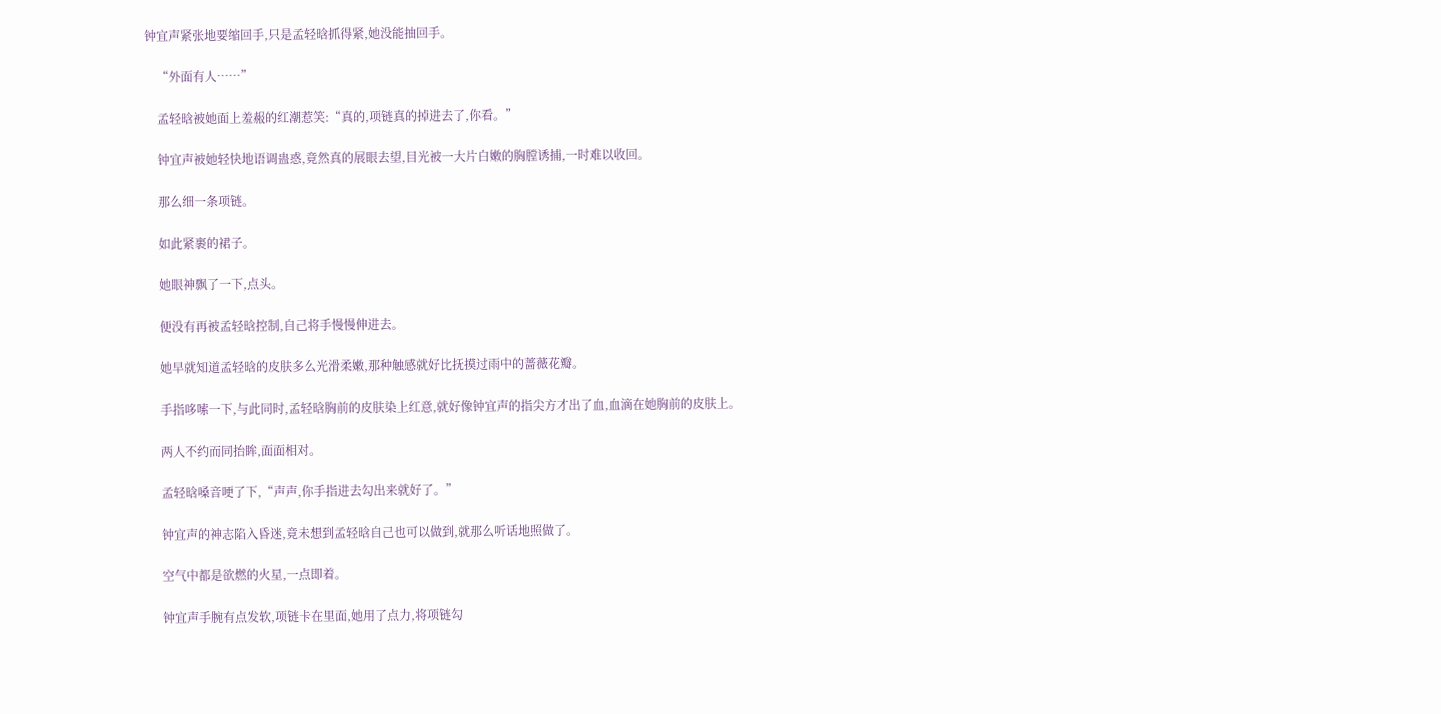钟宜声紧张地要缩回手,只是孟轻晗抓得紧,她没能抽回手。

    “外面有人……”

    孟轻晗被她面上羞赧的红潮惹笑:“真的,项链真的掉进去了,你看。”

    钟宜声被她轻快地语调蛊惑,竟然真的展眼去望,目光被一大片白嫩的胸膛诱捕,一时难以收回。

    那么细一条项链。

    如此紧裹的裙子。

    她眼神飘了一下,点头。

    便没有再被孟轻晗控制,自己将手慢慢伸进去。

    她早就知道孟轻晗的皮肤多么光滑柔嫩,那种触感就好比抚摸过雨中的蔷薇花瓣。

    手指哆嗦一下,与此同时,孟轻晗胸前的皮肤染上红意,就好像钟宜声的指尖方才出了血,血滴在她胸前的皮肤上。

    两人不约而同抬眸,面面相对。

    孟轻晗嗓音哽了下,“声声,你手指进去勾出来就好了。”

    钟宜声的神志陷入昏迷,竟未想到孟轻晗自己也可以做到,就那么听话地照做了。

    空气中都是欲燃的火星,一点即着。

    钟宜声手腕有点发软,项链卡在里面,她用了点力,将项链勾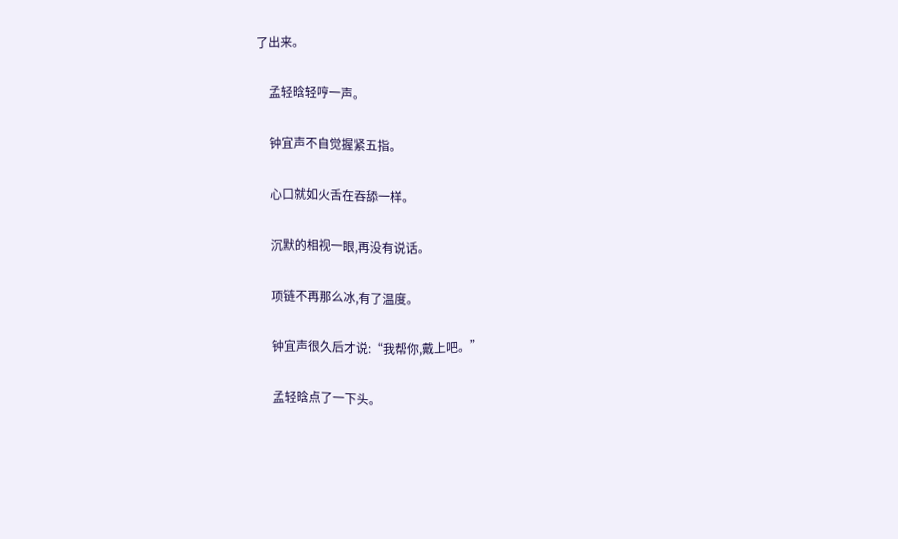了出来。

    孟轻晗轻哼一声。

    钟宜声不自觉握紧五指。

    心口就如火舌在吞舔一样。

    沉默的相视一眼,再没有说话。

    项链不再那么冰,有了温度。

    钟宜声很久后才说:“我帮你,戴上吧。”

    孟轻晗点了一下头。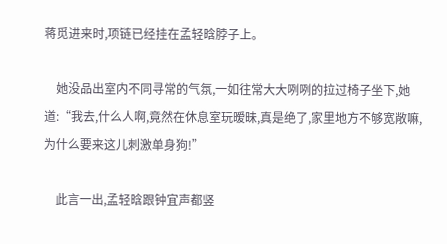蒋觅进来时,项链已经挂在孟轻晗脖子上。

    她没品出室内不同寻常的气氛,一如往常大大咧咧的拉过椅子坐下,她道:“我去,什么人啊,竟然在休息室玩暧昧,真是绝了,家里地方不够宽敞嘛,为什么要来这儿刺激单身狗!”

    此言一出,孟轻晗跟钟宜声都竖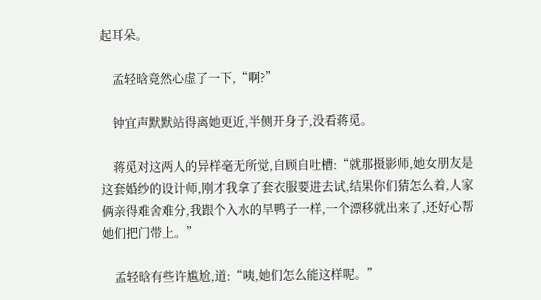起耳朵。

    孟轻晗竟然心虚了一下,“啊?”

    钟宜声默默站得离她更近,半侧开身子,没看蒋觅。

    蒋觅对这两人的异样毫无所觉,自顾自吐槽:“就那摄影师,她女朋友是这套婚纱的设计师,刚才我拿了套衣服要进去试,结果你们猜怎么着,人家俩亲得难舍难分,我跟个入水的旱鸭子一样,一个漂移就出来了,还好心帮她们把门带上。”

    孟轻晗有些许尴尬,道:“咦,她们怎么能这样呢。”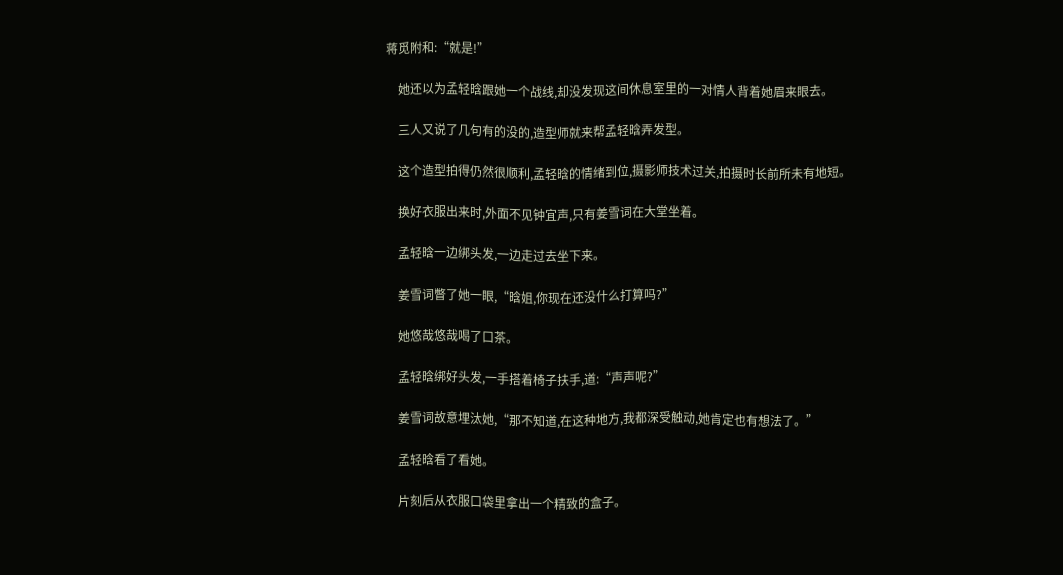蒋觅附和:“就是!”

    她还以为孟轻晗跟她一个战线,却没发现这间休息室里的一对情人背着她眉来眼去。

    三人又说了几句有的没的,造型师就来帮孟轻晗弄发型。

    这个造型拍得仍然很顺利,孟轻晗的情绪到位,摄影师技术过关,拍摄时长前所未有地短。

    换好衣服出来时,外面不见钟宜声,只有姜雪词在大堂坐着。

    孟轻晗一边绑头发,一边走过去坐下来。

    姜雪词瞥了她一眼,“晗姐,你现在还没什么打算吗?”

    她悠哉悠哉喝了口茶。

    孟轻晗绑好头发,一手搭着椅子扶手,道:“声声呢?”

    姜雪词故意埋汰她,“那不知道,在这种地方,我都深受触动,她肯定也有想法了。”

    孟轻晗看了看她。

    片刻后从衣服口袋里拿出一个精致的盒子。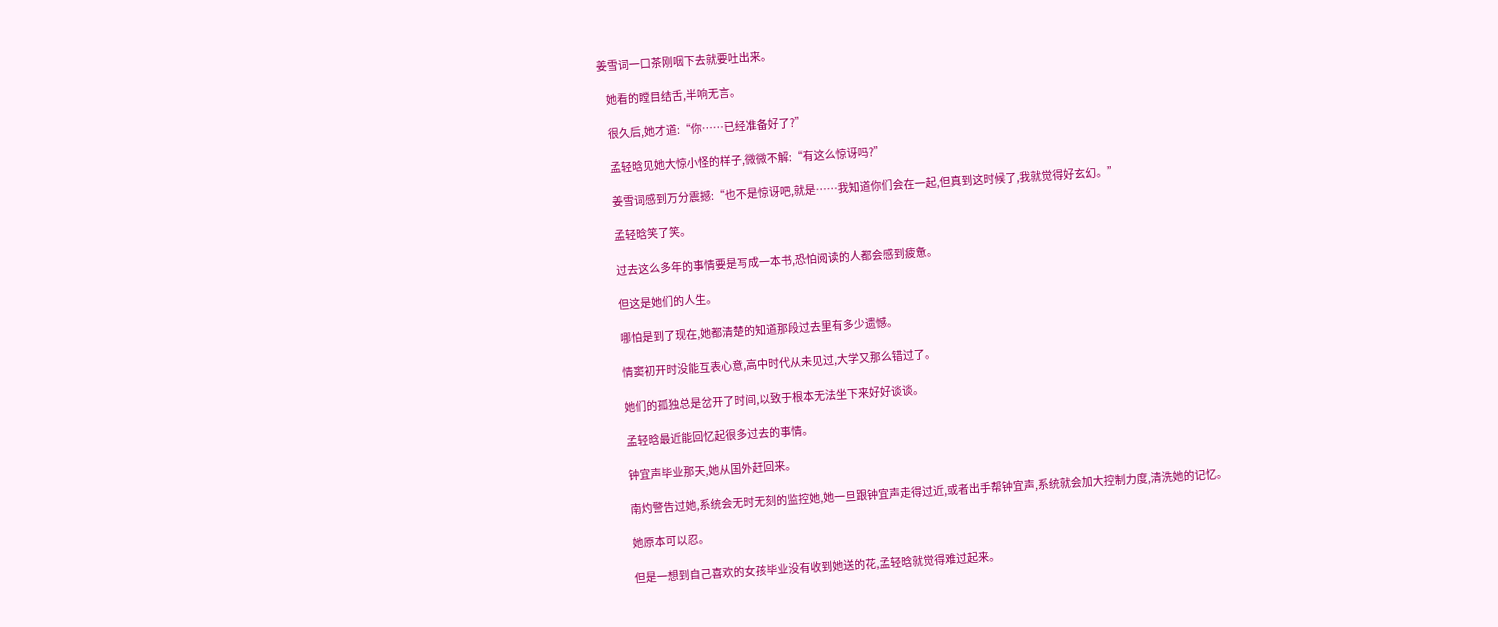姜雪词一口茶刚咽下去就要吐出来。

    她看的瞠目结舌,半响无言。

    很久后,她才道:“你……已经准备好了?”

    孟轻晗见她大惊小怪的样子,微微不解:“有这么惊讶吗?”

    姜雪词感到万分震撼:“也不是惊讶吧,就是……我知道你们会在一起,但真到这时候了,我就觉得好玄幻。”

    孟轻晗笑了笑。

    过去这么多年的事情要是写成一本书,恐怕阅读的人都会感到疲惫。

    但这是她们的人生。

    哪怕是到了现在,她都清楚的知道那段过去里有多少遗憾。

    情窦初开时没能互表心意,高中时代从未见过,大学又那么错过了。

    她们的孤独总是岔开了时间,以致于根本无法坐下来好好谈谈。

    孟轻晗最近能回忆起很多过去的事情。

    钟宜声毕业那天,她从国外赶回来。

    南灼警告过她,系统会无时无刻的监控她,她一旦跟钟宜声走得过近,或者出手帮钟宜声,系统就会加大控制力度,清洗她的记忆。

    她原本可以忍。

    但是一想到自己喜欢的女孩毕业没有收到她送的花,孟轻晗就觉得难过起来。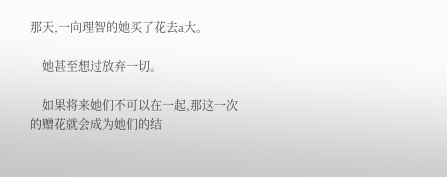那天,一向理智的她买了花去a大。

    她甚至想过放弃一切。

    如果将来她们不可以在一起,那这一次的赠花就会成为她们的结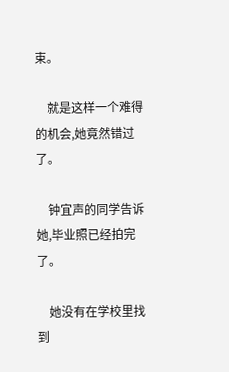束。

    就是这样一个难得的机会,她竟然错过了。

    钟宜声的同学告诉她,毕业照已经拍完了。

    她没有在学校里找到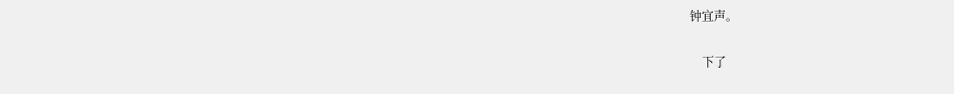钟宜声。

    下了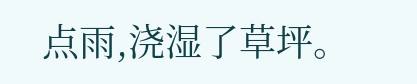点雨,浇湿了草坪。